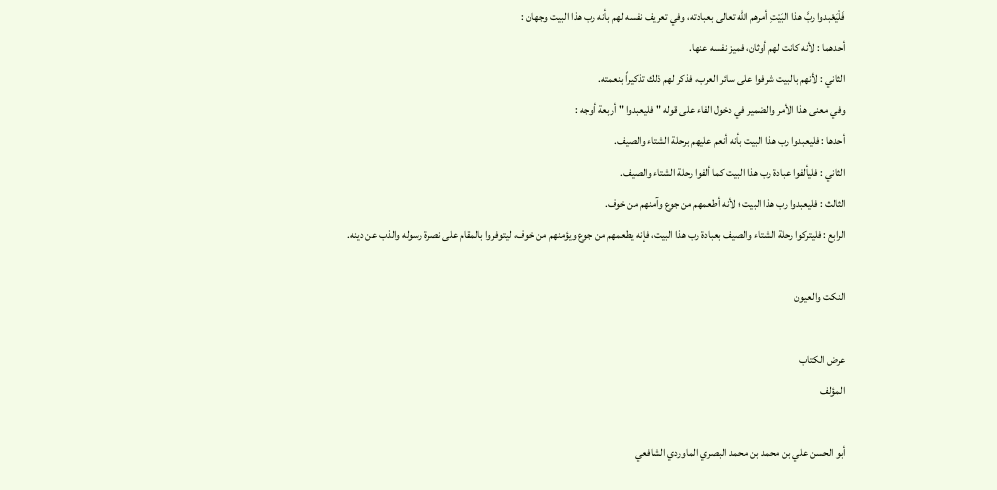فَلْيَعْبدوا ربَّ هذا البَيْتِ أمرهم الله تعالى بعبادته، وفي تعريف نفسه لهم بأنه رب هذا البيت وجهان :
أحدهما : لأنه كانت لهم أوثان، فميز نفسه عنها.
الثاني : لأنهم بالبيت شرفوا على سائر العرب، فذكر لهم ذلك تذكيراً بنعمته.
وفي معنى هذا الأمر والضمير في دخول الفاء على قوله " فليعبدوا " أربعة أوجه :
أحدها : فليعبدوا رب هذا البيت بأنه أنعم عليهم برحلة الشتاء والصيف.
الثاني : فليألفوا عبادة رب هذا البيت كما ألفوا رحلة الشتاء والصيف.
الثالث : فليعبدوا رب هذا البيت ؛ لأنه أطعمهم من جوع وآمنهم من خوف.
الرابع : فليتركوا رحلة الشتاء والصيف بعبادة رب هذا البيت، فإنه يطعمهم من جوع ويؤمنهم من خوف، ليتوفروا بالمقام على نصرة رسوله والذب عن دينه.

النكت والعيون

عرض الكتاب
المؤلف

أبو الحسن علي بن محمد بن محمد البصري الماوردي الشافعي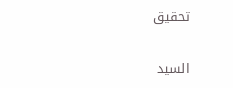تحقيق

السيد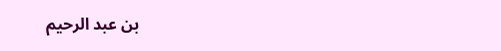بن عبد الرحيم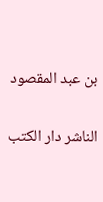بن عبد المقصود

الناشر دار الكتب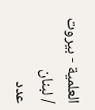العلمية - بيروت / لبنان
عدد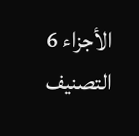الأجزاء 6
التصنيف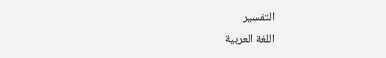التفسير
اللغة العربية